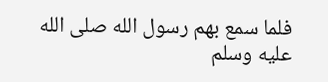فلما سمع بهم رسول الله صلى الله عليه وسلم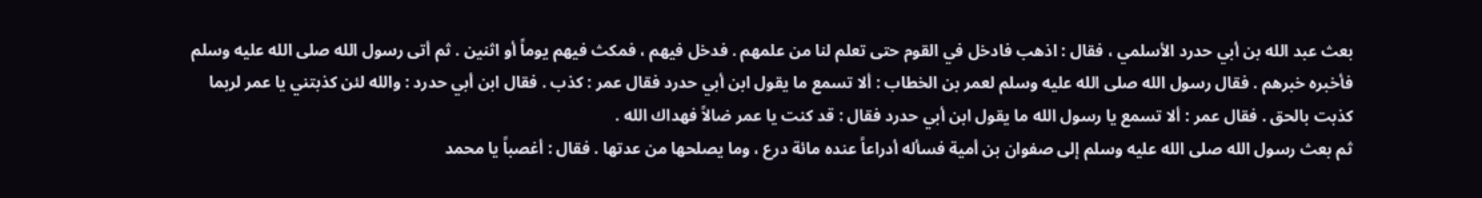بعث عبد الله بن أبي حدرد الأسلمي ، فقال : اذهب فادخل في القوم حتى تعلم لنا من علمهم . فدخل فيهم ، فمكث فيهم يوماً أو اثنين . ثم أتى رسول الله صلى الله عليه وسلم فأخبره خبرهم . فقال رسول الله صلى الله عليه وسلم لعمر بن الخطاب : ألا تسمع ما يقول ابن أبي حدرد فقال عمر : كذب . فقال ابن أبي حدرد : والله لئن كذبتني يا عمر لربما كذبت بالحق . فقال عمر : ألا تسمع يا رسول الله ما يقول ابن أبي حدرد فقال : قد كنت يا عمر ضالاً فهداك الله .
ثم بعث رسول الله صلى الله عليه وسلم إلى صفوان بن أمية فسأله أدراعاً عنده مائة درع ، وما يصلحها من عدتها . فقال : أغصباً يا محمد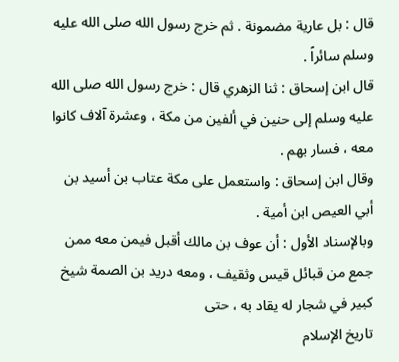قال : بل عارية مضمونة . ثم خرج رسول الله صلى الله عليه وسلم سائراً .
قال ابن إسحاق : ثنا الزهري قال : خرج رسول الله صلى الله عليه وسلم إلى حنين في ألفين من مكة ، وعشرة آلاف كانوا معه ، فسار بهم .
وقال ابن إسحاق : واستعمل على مكة عتاب بن أسيد بن أبي العيص ابن أمية .
وبالإسناد الأول : أن عوف بن مالك أقبل فيمن معه ممن جمع من قبائل قيس وثقيف ، ومعه دريد بن الصمة شيخ كبير في شجار له يقاد به ، حتى
تاريخ الإسلام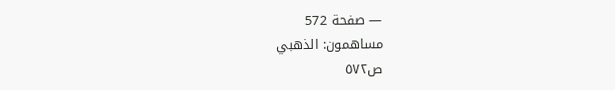— صفحة 572
مساهمون: الذهبي
ص٥٧٢